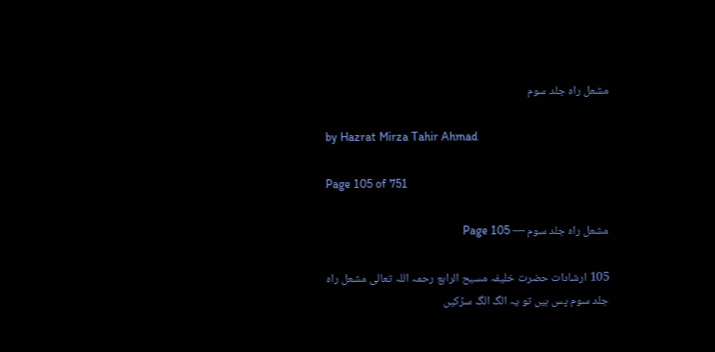مشعل راہ جلد سوم

by Hazrat Mirza Tahir Ahmad

Page 105 of 751

مشعل راہ جلد سوم — Page 105

105 ارشادات حضرت خلیفہ مسیح الرابع رحمہ اللہ تعالی مشعل راه جلد سوم پس ہیں تو یہ الگ الگ سڑکیں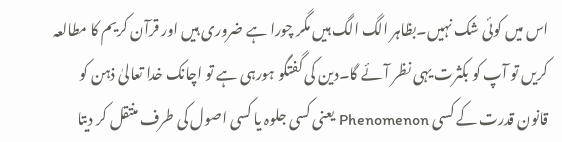اس میں کوئی شک نہیں۔بظاہر الگ الگ ہیں مگر چورا ہے ضروری ہیں اور قرآن کریم کا مطالعہ کریں تو آپ کو بکثرت یہی نظر آئے گا۔دین کی گفتگو ہورہی ہے تو اچانک خدا تعالیٰ ذہن کو قانون قدرت کے کسی Phenomenon یعنی کسی جلوہ یا کسی اصول کی طرف منتقل کر دیتا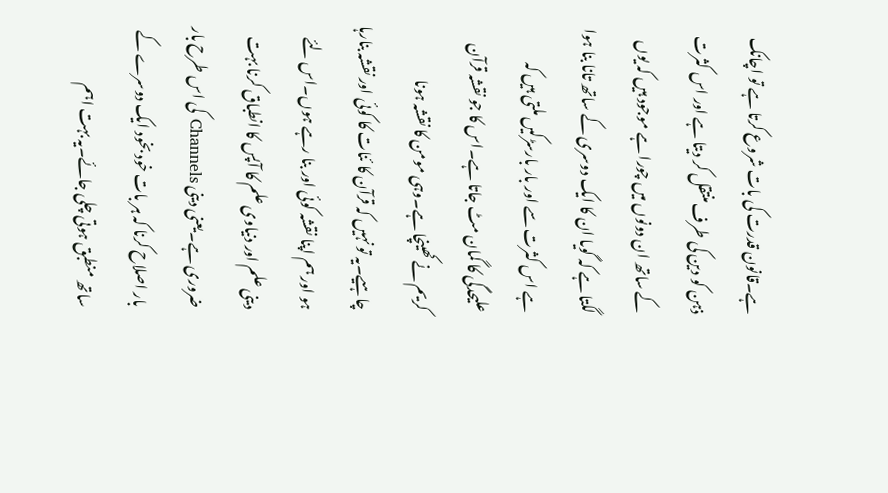ہے۔قانون قدرت کی بات شروع کرتا ہے تو اچانک ذہن کو دین کی طرف منتقل کر دیتا ہے اور اس کثرت کے ساتھ ان دونوں میں چورا ہے موجود ہیں کہ یوں لگتا ہے کہ گویا ان کا ایک دوسری کے ساتھ تانا بنا ہوا ہے اس کثرت سے اور بار بارسڑکیں ملتی ہیں کہ علیحدگی کا گمان مٹ جاتا ہے۔اس کا جو نقشہ قرآن کریم نے کھینچا ہے۔وہی مومن کا نقشہ ہونا چاہیے۔یہ تو نہیں کہ قرآن کا ئنات کا کوئی اور نقشہ بنارہا ہو اور ہم اپنا نقشہ کوئی اور بنا رہے ہوں۔اس لئے دینی علم اور دنیاوی علم کا آپس کا انطباق کرنا بہت ضروری ہے۔یعنی دینی Channels کی اس طرح بار بار اصلاح کرنا کہ ہر بات خود بخود ایک دوسرے کے ساتھ منطبق ہوتی چلی جائے۔یہ بہت اہم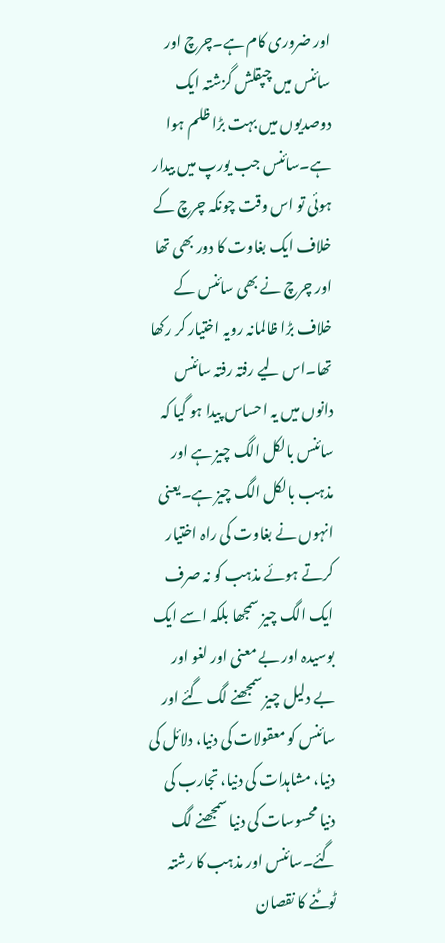اور ضروری کام ہے۔چرچ اور سائنس میں چپقلش گزشتہ ایک دوصدیوں میں بہت بڑا ظلم ہوا ہے۔سائنس جب یورپ میں بیدار ہوئی تو اس وقت چونکہ چرچ کے خلاف ایک بغاوت کا دور بھی تھا اور چرچ نے بھی سائنس کے خلاف بڑا ظالمانہ رویہ اختیار کر رکھا تھا۔اس لیے رفتہ رفتہ سائنس دانوں میں یہ احساس پیدا ہو گیا کہ سائنس بالکل الگ چیز ہے اور مذہب بالکل الگ چیز ہے۔یعنی انہوں نے بغاوت کی راہ اختیار کرتے ہوئے مذہب کو نہ صرف ایک الگ چیز سمجھا بلکہ اسے ایک بوسیدہ اور بے معنی اور لغو اور بے دلیل چیز سمجھنے لگ گئے اور سائنس کو معقولات کی دنیا، دلائل کی دنیا، مشاہدات کی دنیا، تجارب کی دنیا محسوسات کی دنیا سمجھنے لگ گئے۔سائنس اور مذہب کا رشتہ ٹوٹنے کا نقصان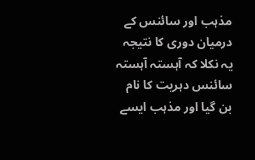مذہب اور سائنس کے درمیان دوری کا نتیجہ یہ نکلا کہ آہستہ آہستہ سائنس دہریت کا نام بن گیا اور مذہب ایسے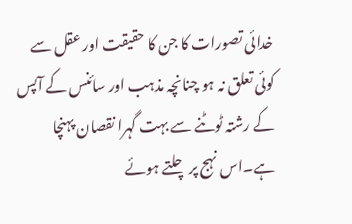خدائی تصورات کا جن کا حقیقت اور عقل سے کوئی تعلق نہ ہو چنانچہ مذہب اور سائنس کے آپس کے رشتہ ٹوٹنے سے بہت گہرا نقصان پہنچا ہے۔اس نہج پر چلتے ہوئے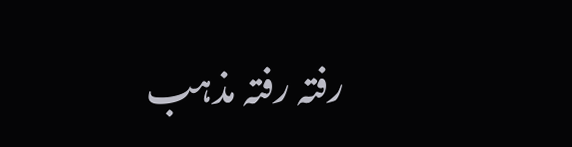رفتہ رفتہ مذہب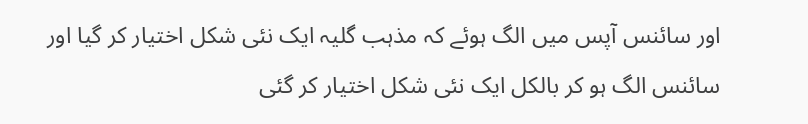اور سائنس آپس میں الگ ہوئے کہ مذہب گلیہ ایک نئی شکل اختیار کر گیا اور سائنس الگ ہو کر بالکل ایک نئی شکل اختیار کر گئی